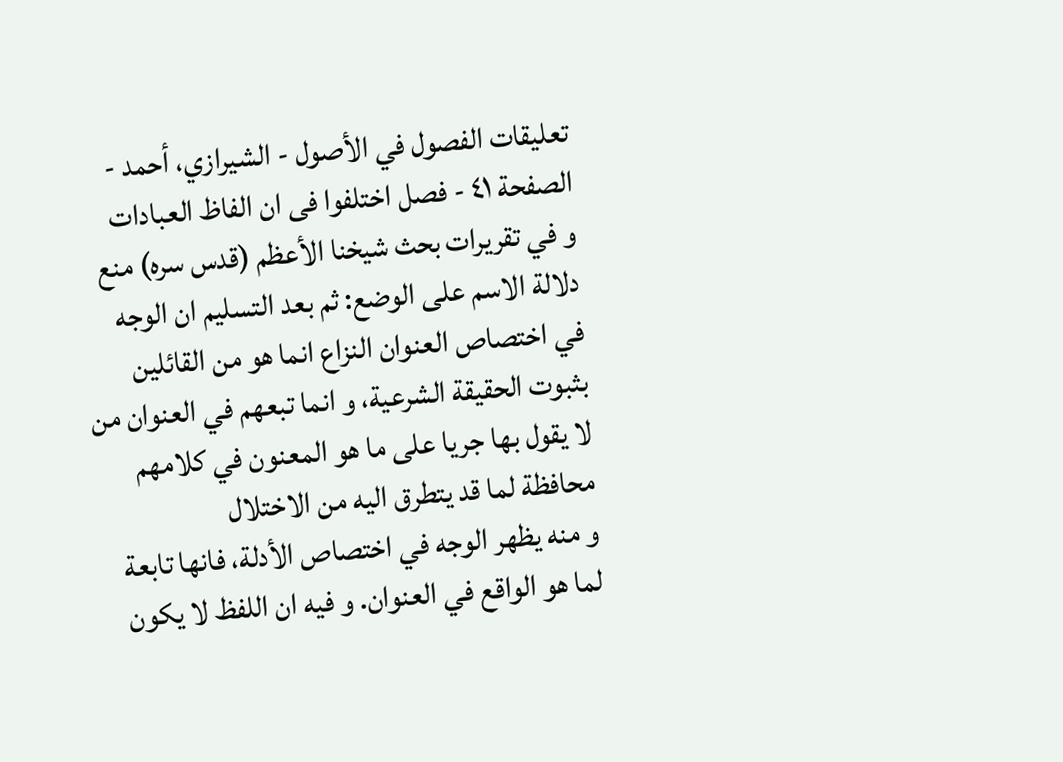تعليقات الفصول في الأصول - الشيرازي، أحمد - الصفحة ٤١ - فصل اختلفوا فى ان الفاظ العبادات
و في تقريرات بحث شيخنا الأعظم (قدس سره) منع دلالة الاسم على الوضع: ثم بعد التسليم ان الوجه في اختصاص العنوان النزاع انما هو من القائلين بثبوت الحقيقة الشرعية، و انما تبعهم في العنوان من لا يقول بها جريا على ما هو المعنون في كلامهم محافظة لما قد يتطرق اليه من الاختلال
و منه يظهر الوجه في اختصاص الأدلة، فانها تابعة لما هو الواقع في العنوان. و فيه ان اللفظ لا يكون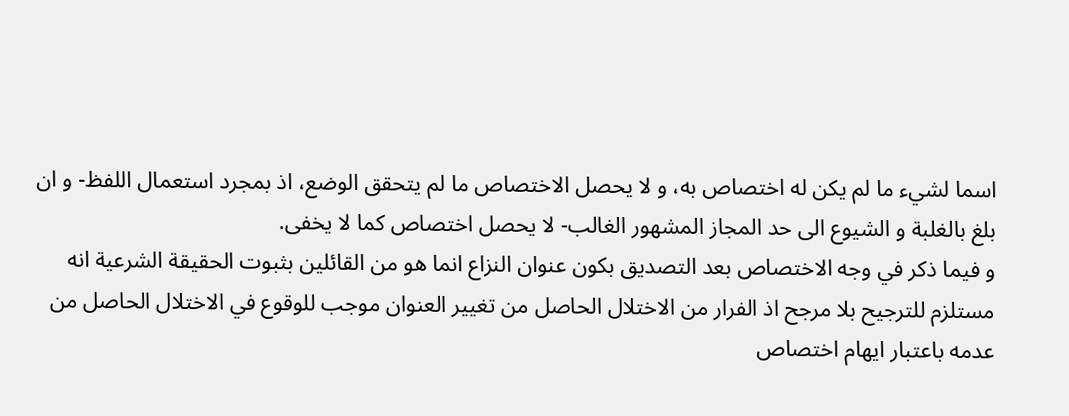اسما لشيء ما لم يكن له اختصاص به، و لا يحصل الاختصاص ما لم يتحقق الوضع، اذ بمجرد استعمال اللفظ- و ان بلغ بالغلبة و الشيوع الى حد المجاز المشهور الغالب- لا يحصل اختصاص كما لا يخفى.
و فيما ذكر في وجه الاختصاص بعد التصديق بكون عنوان النزاع انما هو من القائلين بثبوت الحقيقة الشرعية انه مستلزم للترجيح بلا مرجح اذ الفرار من الاختلال الحاصل من تغيير العنوان موجب للوقوع في الاختلال الحاصل من عدمه باعتبار ايهام اختصاص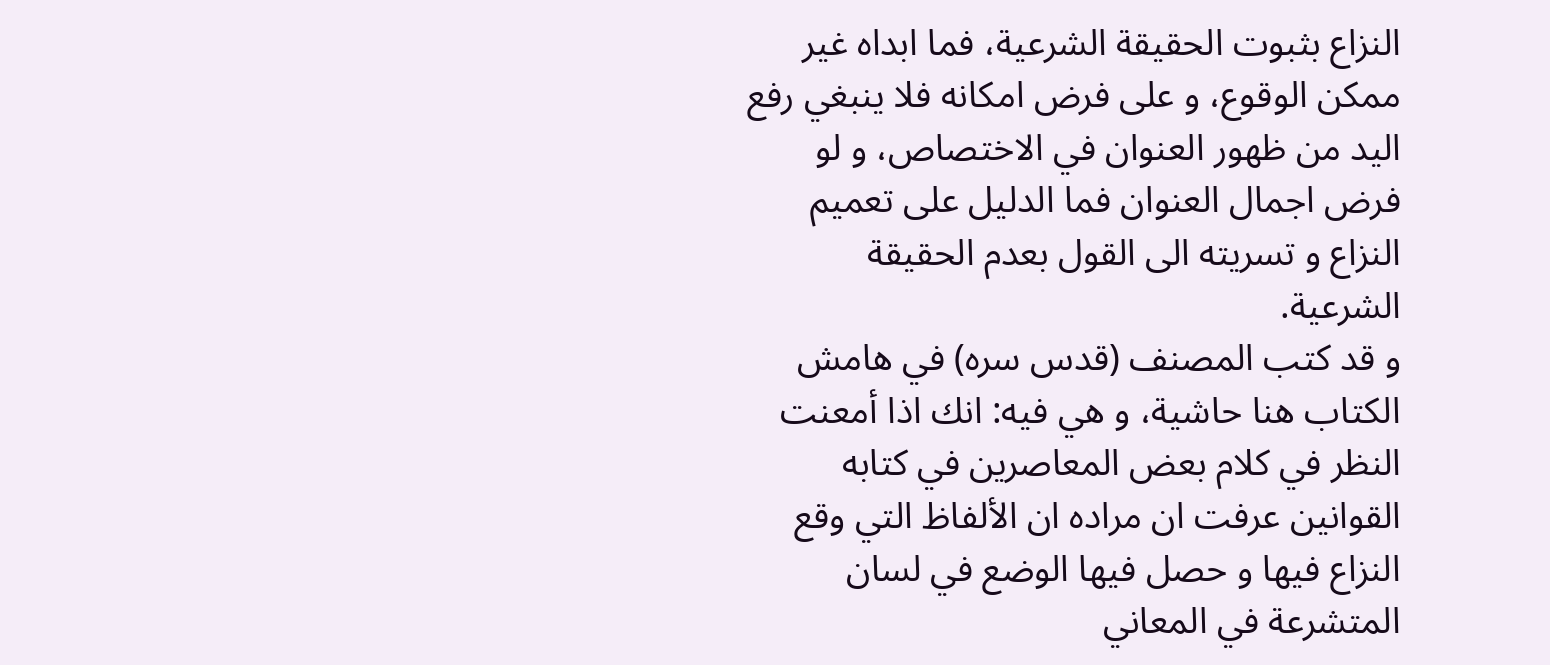النزاع بثبوت الحقيقة الشرعية، فما ابداه غير ممكن الوقوع، و على فرض امكانه فلا ينبغي رفع اليد من ظهور العنوان في الاختصاص، و لو فرض اجمال العنوان فما الدليل على تعميم النزاع و تسريته الى القول بعدم الحقيقة الشرعية.
و قد كتب المصنف (قدس سره) في هامش الكتاب هنا حاشية، و هي فيه: انك اذا أمعنت النظر في كلام بعض المعاصرين في كتابه القوانين عرفت ان مراده ان الألفاظ التي وقع النزاع فيها و حصل فيها الوضع في لسان المتشرعة في المعاني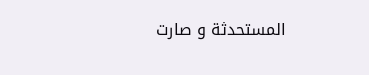المستحدثة و صارت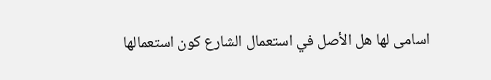اسامى لها هل الأصل في استعمال الشارع كون استعمالها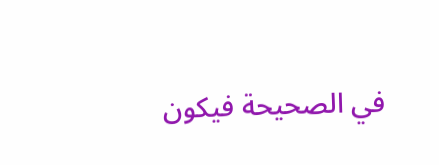في الصحيحة فيكون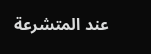عند المتشرعة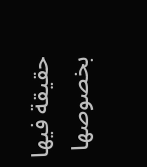حقيقة فيها بخصوصها